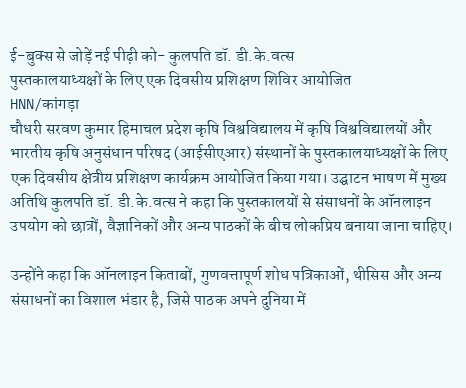ई-बुक्स से जोड़ें नई पीढ़ी को- कुलपति डॉ. डी.के.वत्स
पुस्तकालयाध्यक्षों के लिए एक दिवसीय प्रशिक्षण शिविर आयोजित
HNN/कांगड़ा
चौधरी सरवण कुमार हिमाचल प्रदेश कृषि विश्वविद्यालय में कृषि विश्वविद्यालयों और भारतीय कृषि अनुसंधान परिषद (आईसीएआर) संस्थानों के पुस्तकालयाध्यक्षों के लिए एक दिवसीय क्षेत्रीय प्रशिक्षण कार्यक्रम आयोजित किया गया। उद्घाटन भाषण में मुख्य अतिथि कुलपति डॉ. डी.के.वत्स ने कहा कि पुस्तकालयों से संसाधनों के ऑनलाइन उपयोग को छात्रों, वैज्ञानिकों और अन्य पाठकों के बीच लोकप्रिय बनाया जाना चाहिए।

उन्होंने कहा कि ऑनलाइन किताबों, गुणवत्तापूर्ण शोध पत्रिकाओं, थीसिस और अन्य संसाधनों का विशाल भंडार है, जिसे पाठक अपने दुनिया में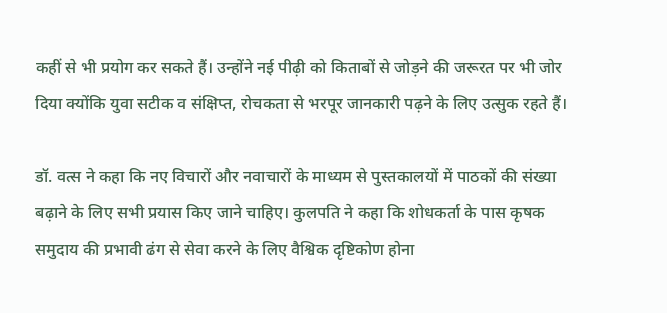कहीं से भी प्रयोग कर सकते हैं। उन्होंने नई पीढ़ी को किताबों से जोड़ने की जरूरत पर भी जोर दिया क्योंकि युवा सटीक व संक्षिप्त, रोचकता से भरपूर जानकारी पढ़ने के लिए उत्सुक रहते हैं।

डॉ. वत्स ने कहा कि नए विचारों और नवाचारों के माध्यम से पुस्तकालयों में पाठकों की संख्या बढ़ाने के लिए सभी प्रयास किए जाने चाहिए। कुलपति ने कहा कि शोधकर्ता के पास कृषक समुदाय की प्रभावी ढंग से सेवा करने के लिए वैश्विक दृष्टिकोण होना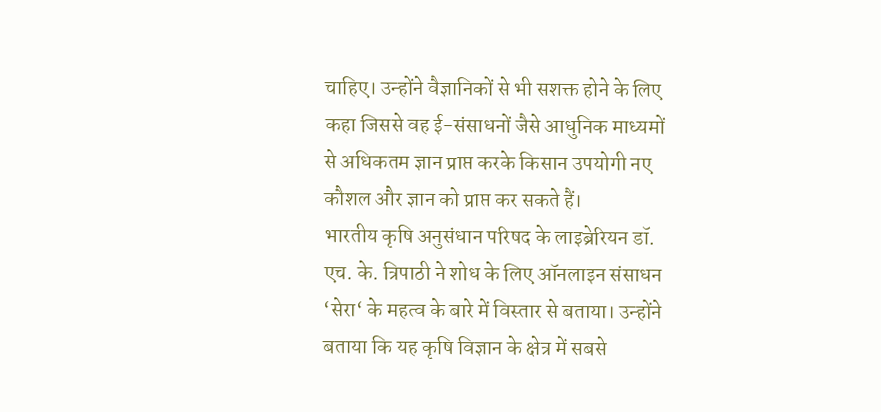चाहिए। उन्होंने वैज्ञानिकों से भी सशक्त होने के लिए कहा जिससे वह ई-संसाधनों जैसे आधुनिक माध्यमों से अधिकतम ज्ञान प्राप्त करके किसान उपयोगी नए कौशल और ज्ञान को प्राप्त कर सकते हैं।
भारतीय कृषि अनुसंधान परिषद के लाइब्रेरियन डॉ. एच. के. त्रिपाठी ने शोध के लिए ऑनलाइन संसाधन ‘सेरा‘ के महत्व के बारे में विस्तार से बताया। उन्होंने बताया कि यह कृषि विज्ञान के क्षेत्र में सबसे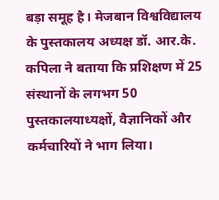बड़ा समूह है। मेजबान विश्वविद्यालय के पुस्तकालय अध्यक्ष डॉ. आर.के. कपिला ने बताया कि प्रशिक्षण में 25 संस्थानों के लगभग 50 पुस्तकालयाध्यक्षों, वैज्ञानिकों और कर्मचारियों ने भाग लिया।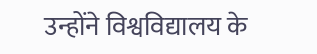उन्होंने विश्वविद्यालय के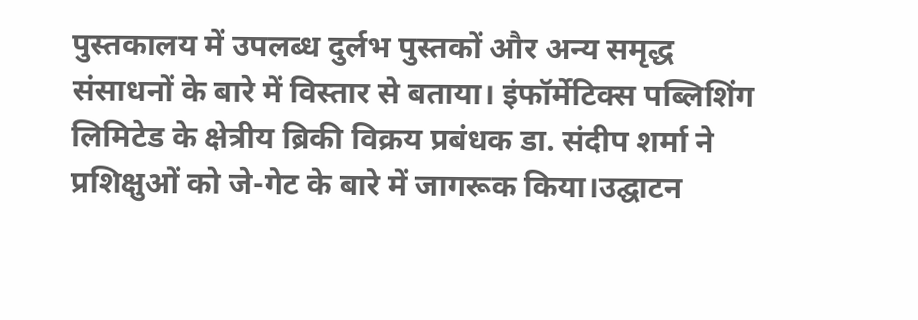पुस्तकालय में उपलब्ध दुर्लभ पुस्तकों और अन्य समृद्ध संसाधनों के बारे में विस्तार से बताया। इंफॉर्मेटिक्स पब्लिशिंग लिमिटेड के क्षेत्रीय ब्रिकी विक्रय प्रबंधक डा. संदीप शर्मा ने प्रशिक्षुओं को जे-गेट के बारे में जागरूक किया।उद्घाटन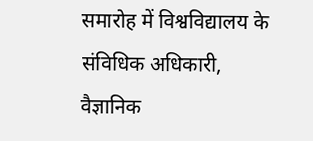समारोह में विश्वविद्यालय के संविधिक अधिकारी, वैज्ञानिक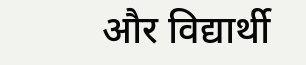और विद्यार्थी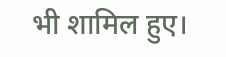भी शामिल हुए।